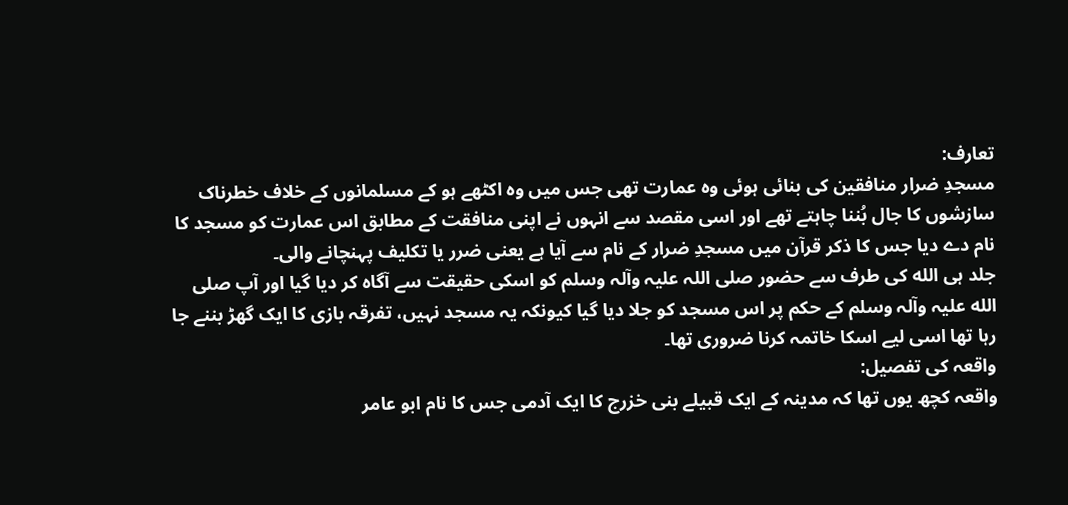تعارف:
مسجدِ ضرار منافقین کی بنائی ہوئی وہ عمارت تھی جس میں وہ اکٹھے ہو کے مسلمانوں کے خلاف خطرناک سازشوں کا جال بُننا چاہتے تھے اور اسی مقصد سے انہوں نے اپنی منافقت کے مطابق اس عمارت کو مسجد کا نام دے دیا جس کا ذکر قرآن میں مسجدِ ضرار کے نام سے آیا ہے یعنی ضرر یا تکلیف پہنچانے والی۔
جلد ہی الله کی طرف سے حضور صلی اللہ علیہ وآلہ وسلم کو اسکی حقیقت سے آگاہ کر دیا گیا اور آپ صلی الله عليہ وآلہ وسلم کے حکم پر اس مسجد کو جلا دیا گیا کیونکہ یہ مسجد نہیں، تفرقہ بازی کا ایک گھڑ بننے جا رہا تھا اسی لیے اسکا خاتمہ کرنا ضروری تھا۔
واقعہ کی تفصیل:
واقعہ کچھ یوں تھا کہ مدینہ کے ایک قبیلے بنی خزرج کا ایک آدمی جس کا نام ابو عامر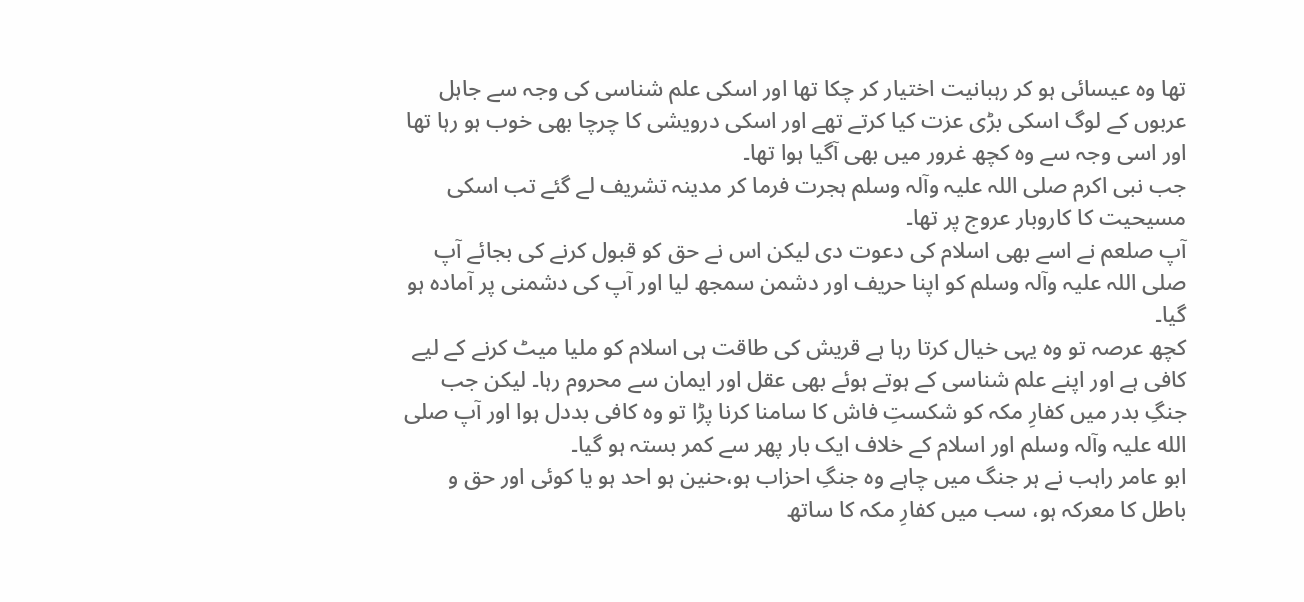تھا وہ عیسائی ہو کر رہبانیت اختیار کر چکا تھا اور اسکی علم شناسی کی وجہ سے جاہل عربوں کے لوگ اسکی بڑی عزت کیا کرتے تھے اور اسکی درویشی کا چرچا بھی خوب ہو رہا تھا اور اسی وجہ سے وہ کچھ غرور میں بھی آگیا ہوا تھا۔
جب نبی اکرم صلی اللہ علیہ وآلہ وسلم ہجرت فرما کر مدینہ تشریف لے گئے تب اسکی مسیحیت کا کاروبار عروج پر تھا۔
آپ صلعم نے اسے بھی اسلام کی دعوت دی لیکن اس نے حق کو قبول کرنے کی بجائے آپ صلی اللہ علیہ وآلہ وسلم کو اپنا حریف اور دشمن سمجھ لیا اور آپ کی دشمنی پر آمادہ ہو گیا۔
کچھ عرصہ تو وہ یہی خیال کرتا رہا ہے قریش کی طاقت ہی اسلام کو ملیا میٹ کرنے کے لیے کافی ہے اور اپنے علم شناسی کے ہوتے ہوئے بھی عقل اور ایمان سے محروم رہا۔ لیکن جب جنگِ بدر میں کفارِ مکہ کو شکستِ فاش کا سامنا کرنا پڑا تو وہ کافی بددل ہوا اور آپ صلی الله علیہ وآلہ وسلم اور اسلام کے خلاف ایک بار پھر سے کمر بستہ ہو گیا۔
ابو عامر راہب نے ہر جنگ میں چاہے وہ جنگِ احزاب ہو،حنین ہو احد ہو یا کوئی اور حق و باطل کا معرکہ ہو، سب میں کفارِ مکہ کا ساتھ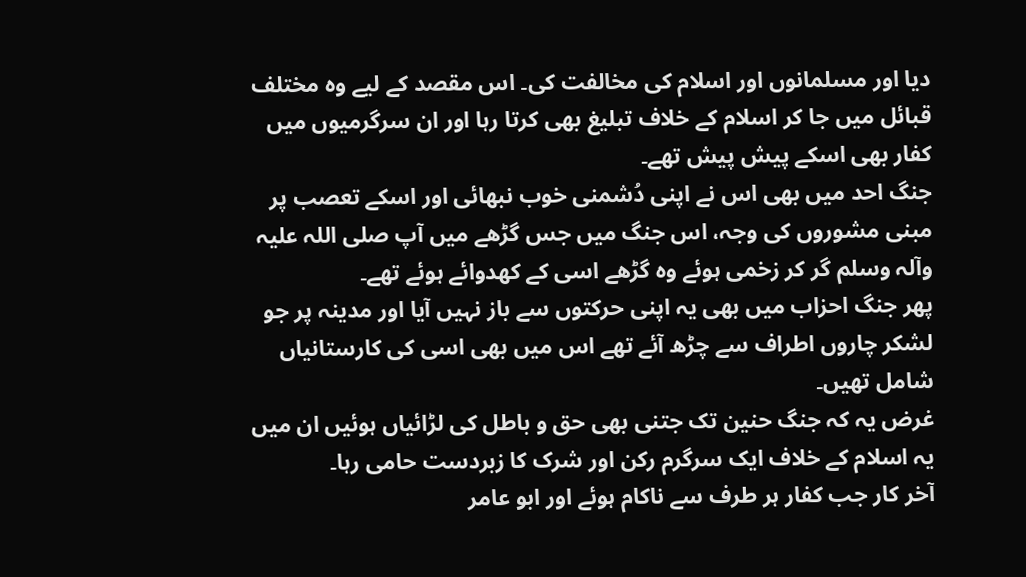دیا اور مسلمانوں اور اسلام کی مخالفت کی۔ اس مقصد کے لیے وہ مختلف قبائل میں جا کر اسلام کے خلاف تبلیغ بھی کرتا رہا اور ان سرگرمیوں میں کفار بھی اسکے پیش پیش تھے۔
جنگ احد میں بھی اس نے اپنی دُشمنی خوب نبھائی اور اسکے تعصب پر مبنی مشوروں کی وجہ، اس جنگ میں جس گڑھے میں آپ صلی اللہ علیہ وآلہ وسلم گر کر زخمی ہوئے وہ گڑھے اسی کے کھدوائے ہوئے تھے۔
پھر جنگ احزاب میں بھی یہ اپنی حرکتوں سے باز نہیں آیا اور مدینہ پر جو لشکر چاروں اطراف سے چڑھ آئے تھے اس میں بھی اسی کی کارستانیاں شامل تھیں۔
غرض یہ کہ جنگ حنین تک جتنی بھی حق و باطل کی لڑائیاں ہوئیں ان میں یہ اسلام کے خلاف ایک سرگرم رکن اور شرک کا زبردست حامی رہا۔
آخر کار جب کفار ہر طرف سے ناکام ہوئے اور ابو عامر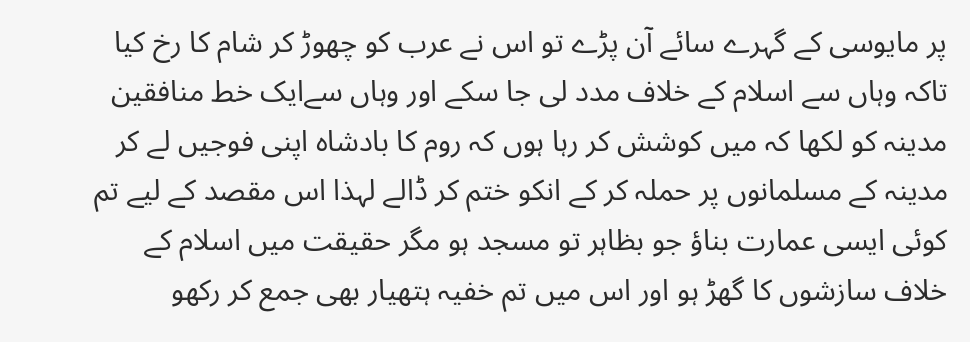پر مایوسی کے گہرے سائے آن پڑے تو اس نے عرب کو چھوڑ کر شام کا رخ کیا تاکہ وہاں سے اسلام کے خلاف مدد لی جا سکے اور وہاں سےایک خط منافقین مدینہ کو لکھا کہ میں کوشش کر رہا ہوں کہ روم کا بادشاہ اپنی فوجیں لے کر مدینہ کے مسلمانوں پر حملہ کر کے انکو ختم کر ڈالے لہذا اس مقصد کے لیے تم کوئی ایسی عمارت بناؤ جو بظاہر تو مسجد ہو مگر حقیقت میں اسلام کے خلاف سازشوں کا گھڑ ہو اور اس میں تم خفیہ ہتھیار بھی جمع کر رکھو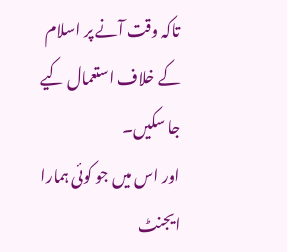تاکہ وقت آنے پر اسلام کے خلاف استعمال کیے جا سکیں۔
اور اس میں جو کوئی ہمارا ایجنٹ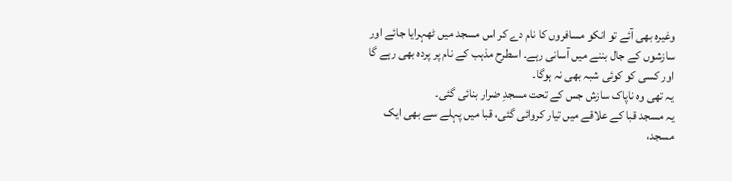وغیرہ بھی آئے تو انکو مسافروں کا نام دے کر اس مسجد میں ٹھہرایا جائے اور سازشوں کے جال بننے میں آسانی رہے۔ اسطرح مذہب کے نام پر پردہ بھی رہے گا اور کسی کو کوئی شبہ بھی نہ ہوگا۔
یہ تھی وہ ناپاک سازش جس کے تحت مسجدِ ضرار بنائی گئی۔
یہ مسجد قبا کے علاقے میں تیار کروائی گئی، قبا میں پہلے سے بھی ایک مسجد،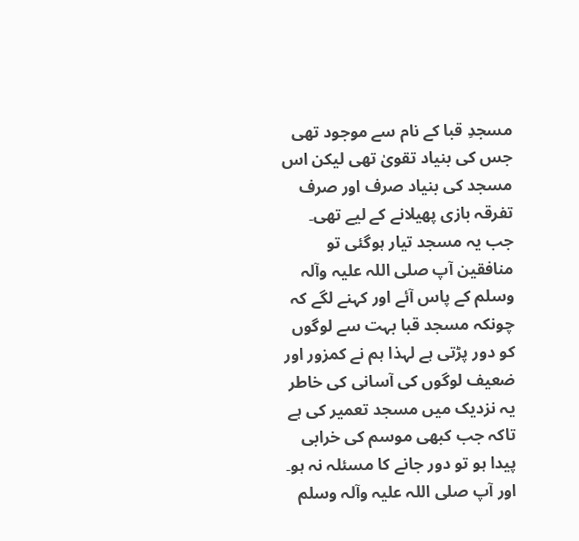مسجدِ قبا کے نام سے موجود تھی جس کی بنیاد تقویٰ تھی لیکن اس مسجد کی بنیاد صرف اور صرف تفرقہ بازی پھیلانے کے لیے تھی۔
جب یہ مسجد تیار ہوگئی تو منافقین آپ صلی اللہ علیہ وآلہ وسلم کے پاس آئے اور کہنے لگے کہ چونکہ مسجد قبا بہت سے لوگوں کو دور پڑتی ہے لہذا ہم نے کمزور اور ضعیف لوگوں کی آسانی کی خاطر یہ نزدیک میں مسجد تعمیر کی ہے تاکہ جب کبھی موسم کی خرابی پیدا ہو تو دور جانے کا مسئلہ نہ ہو۔
اور آپ صلی اللہ علیہ وآلہ وسلم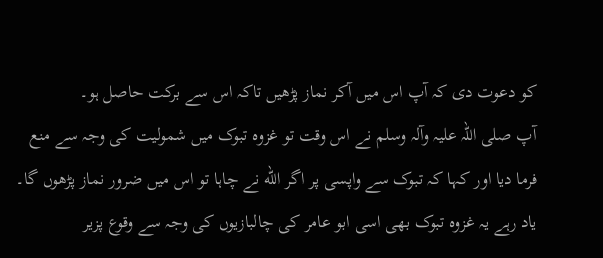کو دعوت دی کہ آپ اس میں آکر نماز پڑھیں تاکہ اس سے برکت حاصل ہو۔
آپ صلی اللہ علیہ وآلہ وسلم نے اس وقت تو غزوہ تبوک میں شمولیت کی وجہ سے منع فرما دیا اور کہا کہ تبوک سے واپسی پر اگر الله نے چاہا تو اس میں ضرور نماز پڑھوں گا۔
یاد رہے یہ غزوہ تبوک بھی اسی ابو عامر کی چالبازیوں کی وجہ سے وقوع پزیر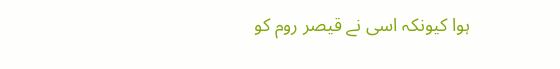ہوا کیونکہ اسی نے قیصر روم کو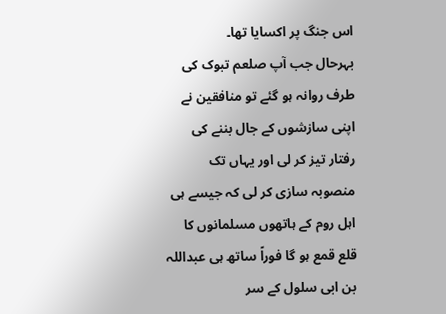اس جنگ پر اکسایا تھا۔
بہرحال جب آپ صلعم تبوک کی طرف روانہ ہو گئے تو منافقین نے اپنی سازشوں کے جال بننے کی رفتار تیز کر لی اور یہاں تک منصوبہ سازی کر لی کہ جیسے ہی اہل روم کے ہاتھوں مسلمانوں کا قلع قمع ہو گا فوراً ساتھ ہی عبداللہ بن ابی سلول کے سر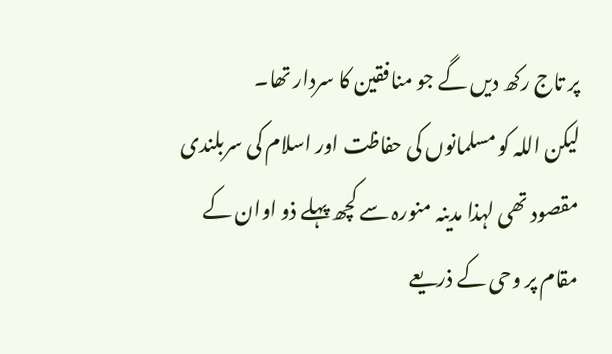پر تاج رکھ دیں گے جو منافقین کا سردار تھا۔
لیکن اللہ کو مسلمانوں کی حفاظت اور اسلام کی سربلندی مقصود تھی لہذا مدینہ منورہ سے کچھ پہلے ذو اوان کے مقام پر وحی کے ذریعے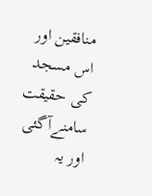منافقین اور اس مسجد کی حقیقت سامنےآگئی اور یہ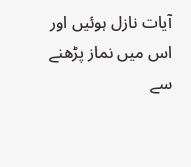آیات نازل ہوئیں اور اس میں نماز پڑھنے سے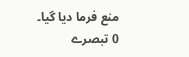منع فرما دیا گیا۔
0 تبصرے